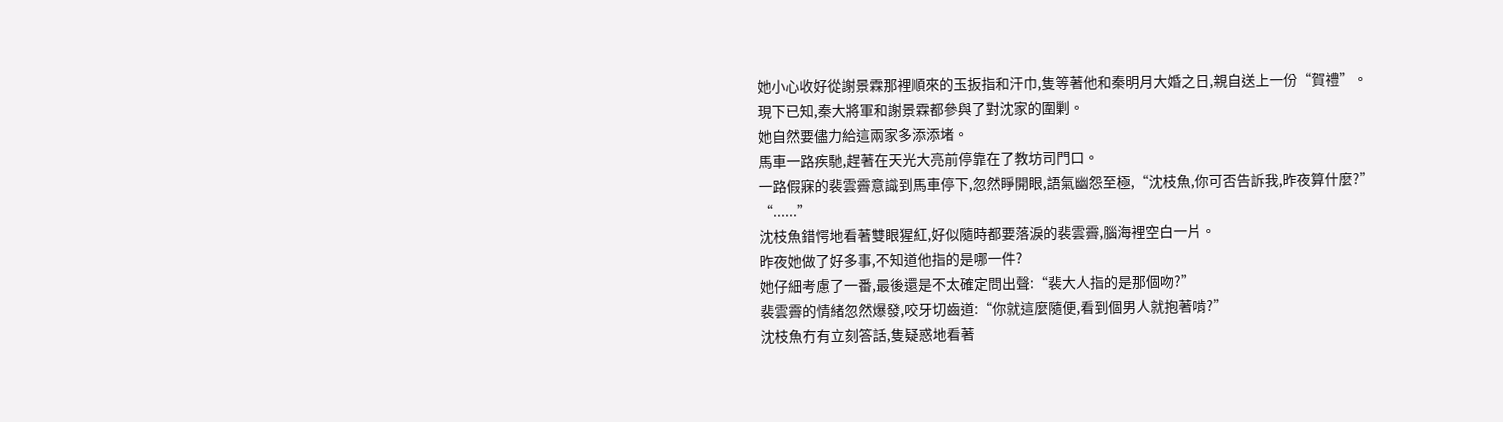她小心收好從謝景霖那裡順來的玉扳指和汗巾,隻等著他和秦明月大婚之日,親自送上一份“賀禮”。
現下已知,秦大將軍和謝景霖都參與了對沈家的圍剿。
她自然要儘力給這兩家多添添堵。
馬車一路疾馳,趕著在天光大亮前停靠在了教坊司門口。
一路假寐的裴雲霽意識到馬車停下,忽然睜開眼,語氣幽怨至極,“沈枝魚,你可否告訴我,昨夜算什麼?”
“......”
沈枝魚錯愕地看著雙眼猩紅,好似隨時都要落淚的裴雲霽,腦海裡空白一片。
昨夜她做了好多事,不知道他指的是哪一件?
她仔細考慮了一番,最後還是不太確定問出聲:“裴大人指的是那個吻?”
裴雲霽的情緒忽然爆發,咬牙切齒道:“你就這麼隨便,看到個男人就抱著啃?”
沈枝魚冇有立刻答話,隻疑惑地看著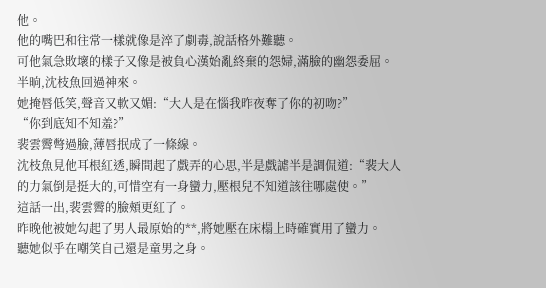他。
他的嘴巴和往常一樣就像是淬了劇毒,說話格外難聽。
可他氣急敗壞的樣子又像是被負心漢始亂終棄的怨婦,滿臉的幽怨委屈。
半晌,沈枝魚回過神來。
她掩唇低笑,聲音又軟又媚:“大人是在惱我昨夜奪了你的初吻?”
“你到底知不知羞?”
裴雲霽彆過臉,薄唇抿成了一條線。
沈枝魚見他耳根紅透,瞬間起了戲弄的心思,半是戲謔半是調侃道:“裴大人的力氣倒是挺大的,可惜空有一身蠻力,壓根兒不知道該往哪處使。”
這話一出,裴雲霽的臉頰更紅了。
昨晚他被她勾起了男人最原始的**,將她壓在床榻上時確實用了蠻力。
聽她似乎在嘲笑自己還是童男之身。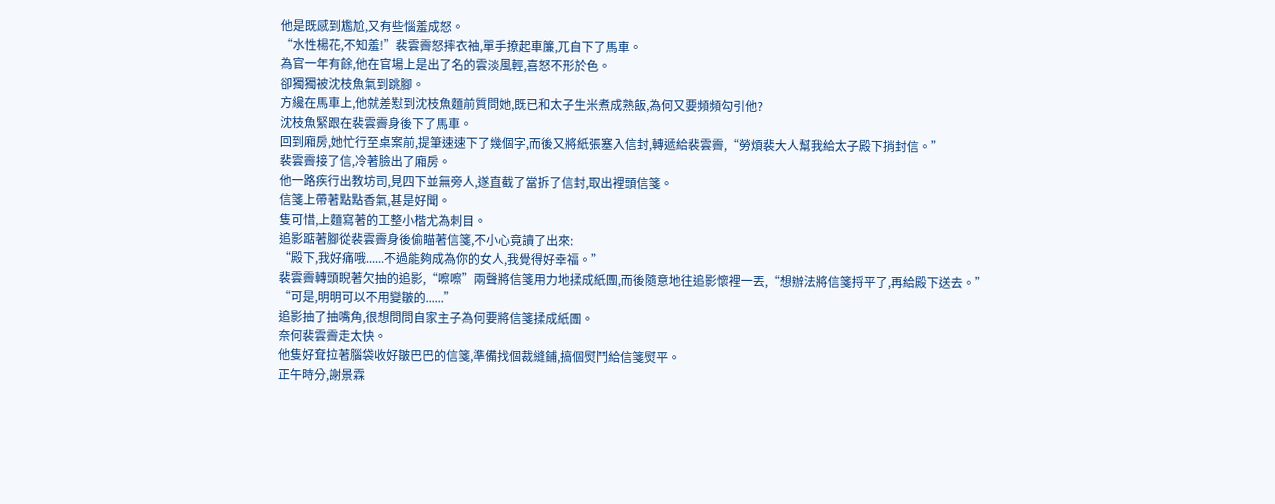他是既感到尷尬,又有些惱羞成怒。
“水性楊花,不知羞!”裴雲霽怒摔衣袖,單手撩起車簾,兀自下了馬車。
為官一年有餘,他在官場上是出了名的雲淡風輕,喜怒不形於色。
卻獨獨被沈枝魚氣到跳腳。
方纔在馬車上,他就差懟到沈枝魚麵前質問她,既已和太子生米煮成熟飯,為何又要頻頻勾引他?
沈枝魚緊跟在裴雲霽身後下了馬車。
回到廂房,她忙行至桌案前,提筆速速下了幾個字,而後又將紙張塞入信封,轉遞給裴雲霽,“勞煩裴大人幫我給太子殿下捎封信。”
裴雲霽接了信,冷著臉出了廂房。
他一路疾行出教坊司,見四下並無旁人,遂直截了當拆了信封,取出裡頭信箋。
信箋上帶著點點香氣,甚是好聞。
隻可惜,上麵寫著的工整小楷尤為刺目。
追影踮著腳從裴雲霽身後偷瞄著信箋,不小心竟讀了出來:
“殿下,我好痛哦......不過能夠成為你的女人,我覺得好幸福。”
裴雲霽轉頭睨著欠抽的追影,“嚓嚓”兩聲將信箋用力地揉成紙團,而後隨意地往追影懷裡一丟,“想辦法將信箋捋平了,再給殿下送去。”
“可是,明明可以不用變皺的......”
追影抽了抽嘴角,很想問問自家主子為何要將信箋揉成紙團。
奈何裴雲霽走太快。
他隻好耷拉著腦袋收好皺巴巴的信箋,準備找個裁縫鋪,搞個熨鬥給信箋熨平。
正午時分,謝景霖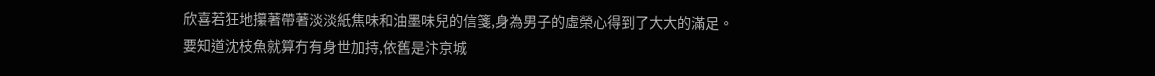欣喜若狂地攥著帶著淡淡紙焦味和油墨味兒的信箋,身為男子的虛榮心得到了大大的滿足。
要知道沈枝魚就算冇有身世加持,依舊是汴京城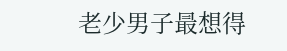老少男子最想得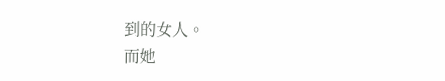到的女人。
而她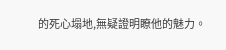的死心塌地,無疑證明瞭他的魅力。